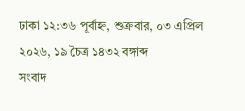ঢাকা ১২:৩৬ পূর্বাহ্ন, শুক্রবার, ০৩ এপ্রিল ২০২৬, ১৯ চৈত্র ১৪৩২ বঙ্গাব্দ
সংবাদ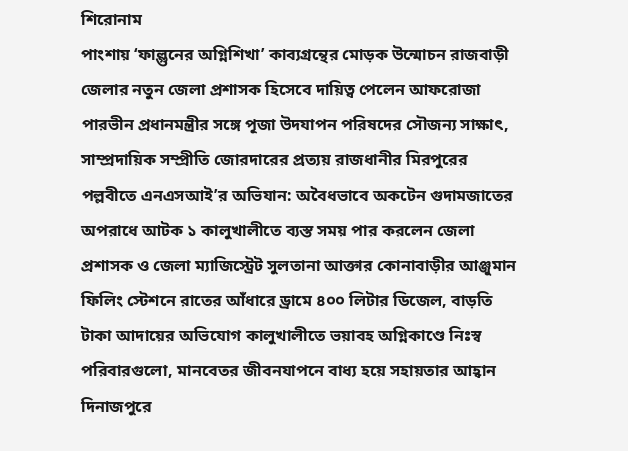শিরোনাম
পাংশায় ‘ফাল্গুনের অগ্নিশিখা’ কাব্যগ্রন্থের মোড়ক উন্মোচন রাজবাড়ী জেলার নতুন জেলা প্রশাসক হিসেবে দায়িত্ব পেলেন আফরোজা পারভীন প্রধানমন্ত্রীর সঙ্গে পূজা উদযাপন পরিষদের সৌজন্য সাক্ষাৎ, সাম্প্রদায়িক সম্প্রীতি জোরদারের প্রত্যয় রাজধানীর মিরপুরের পল্লবীতে এনএসআই’র অভিযান: অবৈধভাবে অকটেন গুদামজাতের অপরাধে আটক ১ কালুখালীতে ব্যস্ত সময় পার করলেন জেলা প্রশাসক ও জেলা ম্যাজিস্ট্রেট সুলতানা আক্তার কোনাবাড়ীর আঞ্জুমান ফিলিং স্টেশনে রাতের আঁধারে ড্রামে ৪০০ লিটার ডিজেল, বাড়তি টাকা আদায়ের অভিযোগ কালুখালীতে ভয়াবহ অগ্নিকাণ্ডে নিঃস্ব পরিবারগুলো, মানবেতর জীবনযাপনে বাধ্য হয়ে সহায়তার আহ্বান দিনাজপুরে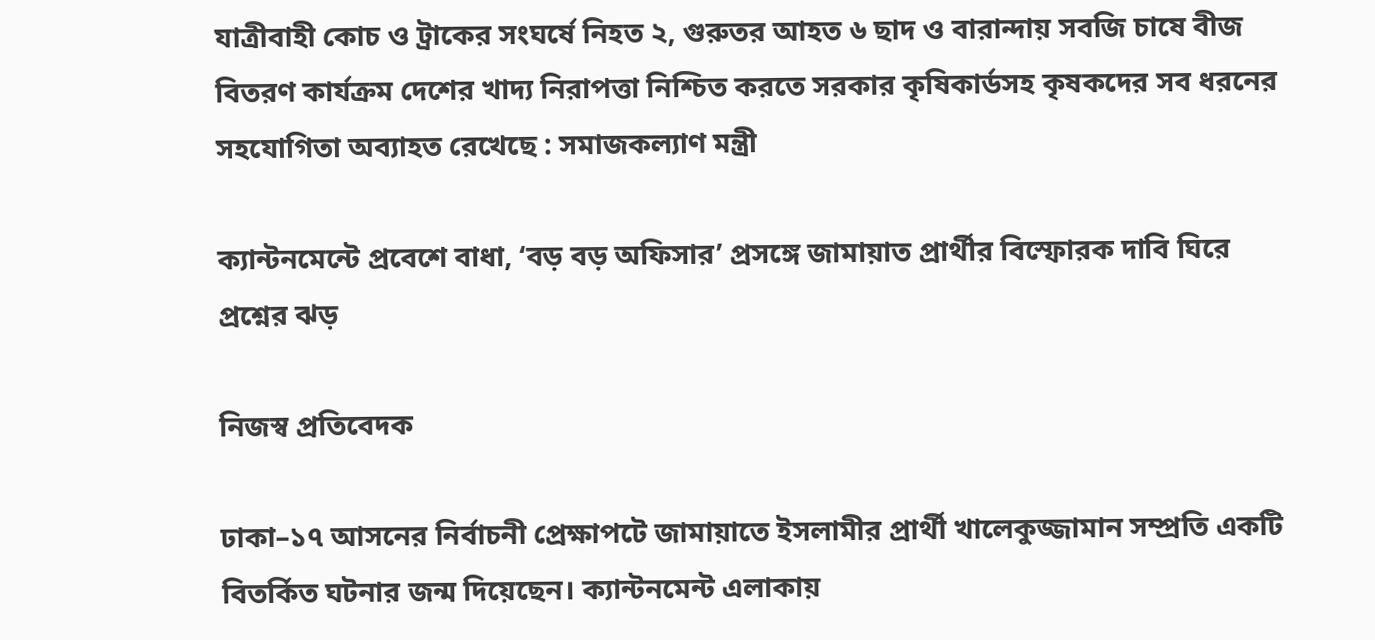যাত্রীবাহী কোচ ও ট্রাকের সংঘর্ষে নিহত ২, গুরুতর আহত ৬ ছাদ ও বারান্দায় সবজি চাষে বীজ বিতরণ কার্যক্রম দেশের খাদ্য নিরাপত্তা নিশ্চিত করতে সরকার কৃষিকার্ডসহ কৃষকদের সব ধরনের সহযোগিতা অব্যাহত রেখেছে : সমাজকল্যাণ মন্ত্রী

ক্যান্টনমেন্টে প্রবেশে বাধা, ‘বড় বড় অফিসার’ প্রসঙ্গে জামায়াত প্রার্থীর বিস্ফোরক দাবি ঘিরে প্রশ্নের ঝড়

নিজস্ব প্রতিবেদক

ঢাকা–১৭ আসনের নির্বাচনী প্রেক্ষাপটে জামায়াতে ইসলামীর প্রার্থী খালেকুজ্জামান সম্প্রতি একটি বিতর্কিত ঘটনার জন্ম দিয়েছেন। ক্যান্টনমেন্ট এলাকায়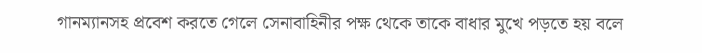গানম্যানসহ প্রবেশ করতে গেলে সেনাবাহিনীর পক্ষ থেকে তাকে বাধার মুখে পড়তে হয় বলে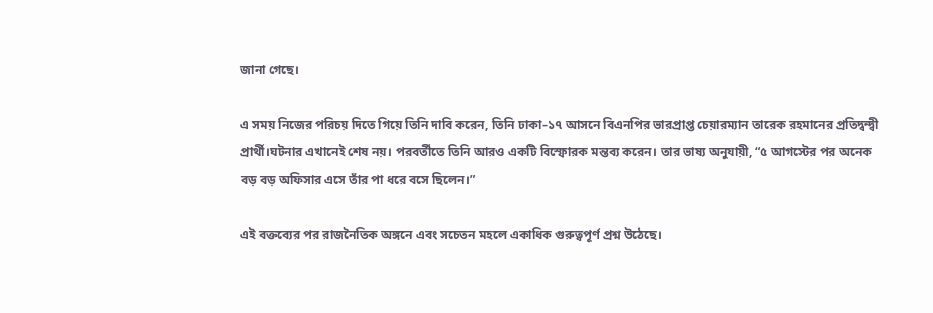জানা গেছে।

এ সময় নিজের পরিচয় দিতে গিয়ে তিনি দাবি করেন, তিনি ঢাকা–১৭ আসনে বিএনপির ভারপ্রাপ্ত চেয়ারম্যান তারেক রহমানের প্রতিদ্বন্দ্বী প্রার্থী।ঘটনার এখানেই শেষ নয়। পরবর্তীতে তিনি আরও একটি বিস্ফোরক মন্তব্য করেন। তার ভাষ্য অনুযায়ী, “৫ আগস্টের পর অনেক বড় বড় অফিসার এসে তাঁর পা ধরে বসে ছিলেন।”

এই বক্তব্যের পর রাজনৈতিক অঙ্গনে এবং সচেতন মহলে একাধিক গুরুত্বপূর্ণ প্রশ্ন উঠেছে।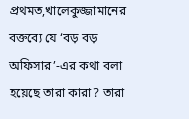প্রথমত,খালেকুজ্জামানের বক্তব্যে যে ‘বড় বড় অফিসার’-এর কথা বলা হয়েছে তারা কারা? তারা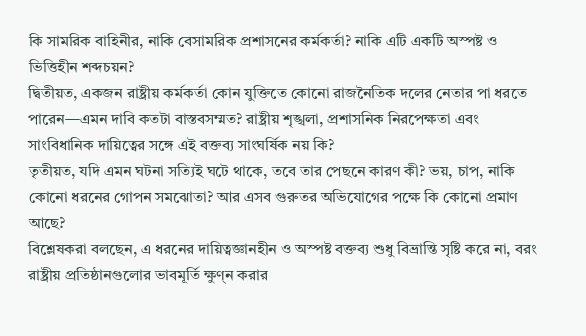কি সামরিক বাহিনীর, নাকি বেসামরিক প্রশাসনের কর্মকর্তা? নাকি এটি একটি অস্পষ্ট ও ভিত্তিহীন শব্দচয়ন?
দ্বিতীয়ত, একজন রাষ্ট্রীয় কর্মকর্তা কোন যুক্তিতে কোনো রাজনৈতিক দলের নেতার পা ধরতে পারেন—এমন দাবি কতটা বাস্তবসম্মত? রাষ্ট্রীয় শৃঙ্খলা, প্রশাসনিক নিরপেক্ষতা এবং সাংবিধানিক দায়িত্বের সঙ্গে এই বক্তব্য সাংঘর্ষিক নয় কি?
তৃতীয়ত, যদি এমন ঘটনা সত্যিই ঘটে থাকে, তবে তার পেছনে কারণ কী? ভয়, চাপ, নাকি কোনো ধরনের গোপন সমঝোতা? আর এসব গুরুতর অভিযোগের পক্ষে কি কোনো প্রমাণ আছে?
বিশ্লেষকরা বলছেন, এ ধরনের দায়িত্বজ্ঞানহীন ও অস্পষ্ট বক্তব্য শুধু বিভ্রান্তি সৃষ্টি করে না, বরং রাষ্ট্রীয় প্রতিষ্ঠানগুলোর ভাবমূর্তি ক্ষুণ্ন করার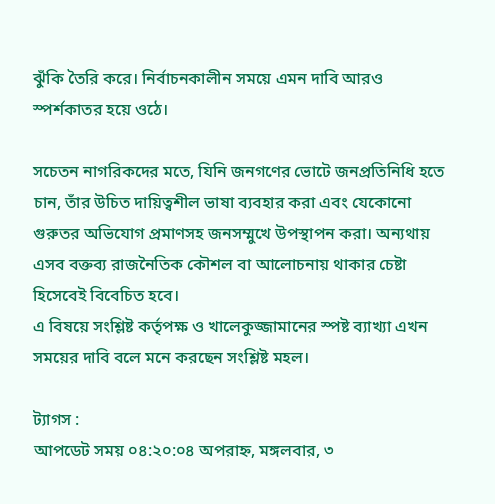ঝুঁকি তৈরি করে। নির্বাচনকালীন সময়ে এমন দাবি আরও স্পর্শকাতর হয়ে ওঠে।

সচেতন নাগরিকদের মতে, যিনি জনগণের ভোটে জনপ্রতিনিধি হতে চান, তাঁর উচিত দায়িত্বশীল ভাষা ব্যবহার করা এবং যেকোনো গুরুতর অভিযোগ প্রমাণসহ জনসম্মুখে উপস্থাপন করা। অন্যথায় এসব বক্তব্য রাজনৈতিক কৌশল বা আলোচনায় থাকার চেষ্টা হিসেবেই বিবেচিত হবে।
এ বিষয়ে সংশ্লিষ্ট কর্তৃপক্ষ ও খালেকুজ্জামানের স্পষ্ট ব্যাখ্যা এখন সময়ের দাবি বলে মনে করছেন সংশ্লিষ্ট মহল।

ট্যাগস :
আপডেট সময় ০৪:২০:০৪ অপরাহ্ন, মঙ্গলবার, ৩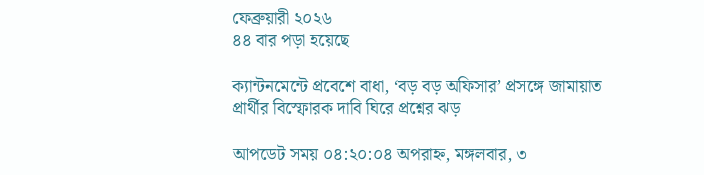ফেব্রুয়ারী ২০২৬
৪৪ বার পড়া হয়েছে

ক্যান্টনমেন্টে প্রবেশে বাধা, ‘বড় বড় অফিসার’ প্রসঙ্গে জামায়াত প্রার্থীর বিস্ফোরক দাবি ঘিরে প্রশ্নের ঝড়

আপডেট সময় ০৪:২০:০৪ অপরাহ্ন, মঙ্গলবার, ৩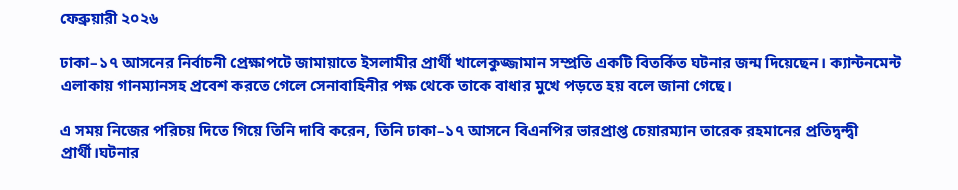ফেব্রুয়ারী ২০২৬

ঢাকা–১৭ আসনের নির্বাচনী প্রেক্ষাপটে জামায়াতে ইসলামীর প্রার্থী খালেকুজ্জামান সম্প্রতি একটি বিতর্কিত ঘটনার জন্ম দিয়েছেন। ক্যান্টনমেন্ট এলাকায় গানম্যানসহ প্রবেশ করতে গেলে সেনাবাহিনীর পক্ষ থেকে তাকে বাধার মুখে পড়তে হয় বলে জানা গেছে।

এ সময় নিজের পরিচয় দিতে গিয়ে তিনি দাবি করেন, তিনি ঢাকা–১৭ আসনে বিএনপির ভারপ্রাপ্ত চেয়ারম্যান তারেক রহমানের প্রতিদ্বন্দ্বী প্রার্থী।ঘটনার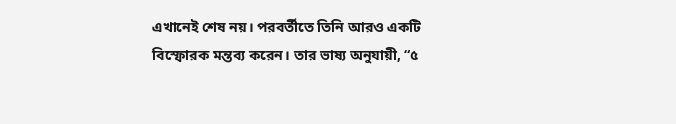এখানেই শেষ নয়। পরবর্তীতে তিনি আরও একটি বিস্ফোরক মন্তব্য করেন। তার ভাষ্য অনুযায়ী, “৫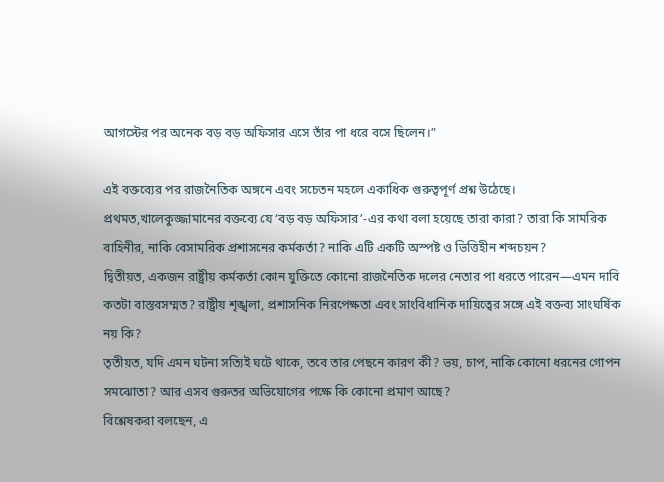আগস্টের পর অনেক বড় বড় অফিসার এসে তাঁর পা ধরে বসে ছিলেন।”

এই বক্তব্যের পর রাজনৈতিক অঙ্গনে এবং সচেতন মহলে একাধিক গুরুত্বপূর্ণ প্রশ্ন উঠেছে।
প্রথমত,খালেকুজ্জামানের বক্তব্যে যে ‘বড় বড় অফিসার’-এর কথা বলা হয়েছে তারা কারা? তারা কি সামরিক বাহিনীর, নাকি বেসামরিক প্রশাসনের কর্মকর্তা? নাকি এটি একটি অস্পষ্ট ও ভিত্তিহীন শব্দচয়ন?
দ্বিতীয়ত, একজন রাষ্ট্রীয় কর্মকর্তা কোন যুক্তিতে কোনো রাজনৈতিক দলের নেতার পা ধরতে পারেন—এমন দাবি কতটা বাস্তবসম্মত? রাষ্ট্রীয় শৃঙ্খলা, প্রশাসনিক নিরপেক্ষতা এবং সাংবিধানিক দায়িত্বের সঙ্গে এই বক্তব্য সাংঘর্ষিক নয় কি?
তৃতীয়ত, যদি এমন ঘটনা সত্যিই ঘটে থাকে, তবে তার পেছনে কারণ কী? ভয়, চাপ, নাকি কোনো ধরনের গোপন সমঝোতা? আর এসব গুরুতর অভিযোগের পক্ষে কি কোনো প্রমাণ আছে?
বিশ্লেষকরা বলছেন, এ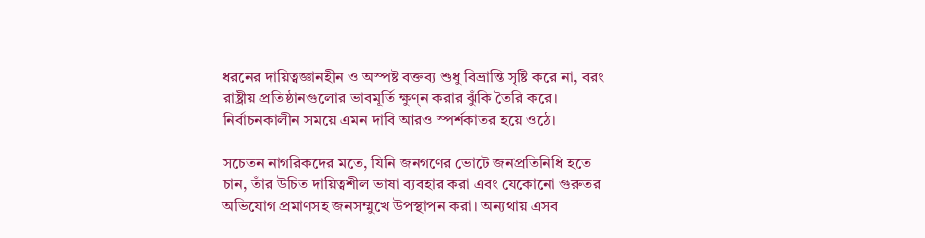ধরনের দায়িত্বজ্ঞানহীন ও অস্পষ্ট বক্তব্য শুধু বিভ্রান্তি সৃষ্টি করে না, বরং রাষ্ট্রীয় প্রতিষ্ঠানগুলোর ভাবমূর্তি ক্ষুণ্ন করার ঝুঁকি তৈরি করে। নির্বাচনকালীন সময়ে এমন দাবি আরও স্পর্শকাতর হয়ে ওঠে।

সচেতন নাগরিকদের মতে, যিনি জনগণের ভোটে জনপ্রতিনিধি হতে চান, তাঁর উচিত দায়িত্বশীল ভাষা ব্যবহার করা এবং যেকোনো গুরুতর অভিযোগ প্রমাণসহ জনসম্মুখে উপস্থাপন করা। অন্যথায় এসব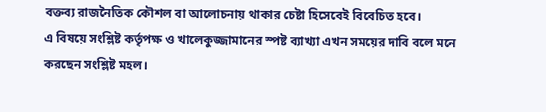বক্তব্য রাজনৈতিক কৌশল বা আলোচনায় থাকার চেষ্টা হিসেবেই বিবেচিত হবে।
এ বিষয়ে সংশ্লিষ্ট কর্তৃপক্ষ ও খালেকুজ্জামানের স্পষ্ট ব্যাখ্যা এখন সময়ের দাবি বলে মনে করছেন সংশ্লিষ্ট মহল।